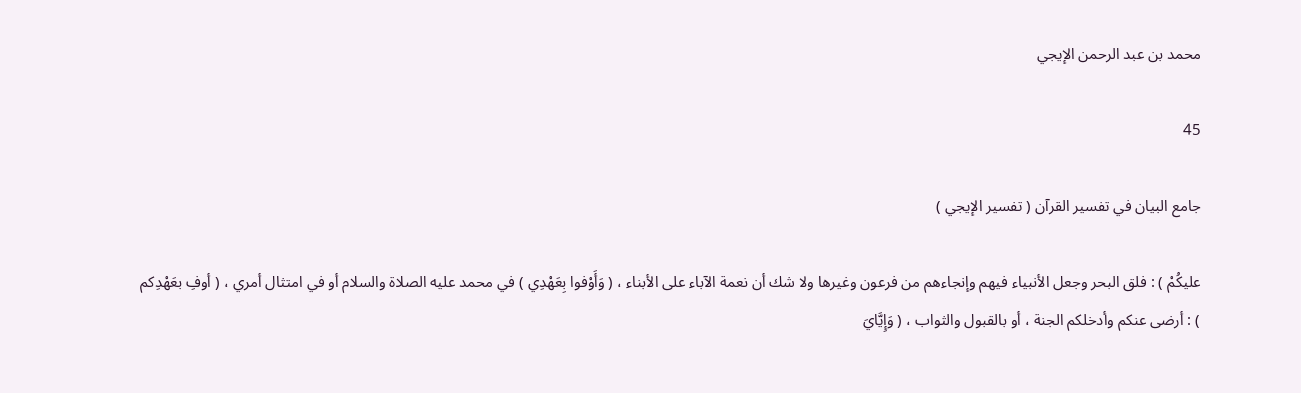محمد بن عبد الرحمن الإيجي

45

جامع البيان في تفسير القرآن ( تفسير الإيجي )

عليكُمْ ) : فلق البحر وجعل الأنبياء فيهم وإنجاءهم من فرعون وغيرها ولا شك أن نعمة الآباء على الأبناء ، ( وَأَوْفوا بِعَهْدِي ) في محمد عليه الصلاة والسلام أو في امتثال أمري ، ( أوفِ بعَهْدِكم ) : أرضى عنكم وأدخلكم الجنة ، أو بالقبول والثواب ، ( وَإِيَّايَ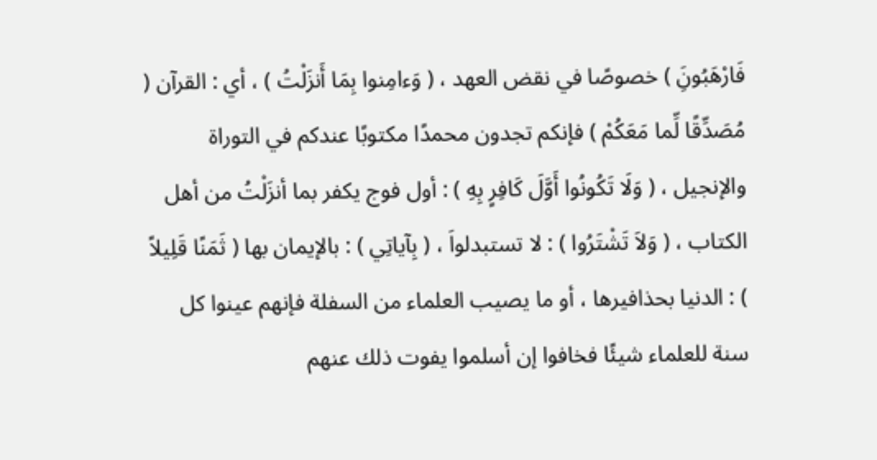فَارْهَبُونَِ ) خصوصًا في نقض العهد ، ( وَءامِنوا بِمَا أَنزَلْتُ ) ، أي : القرآن ( مُصَدِّقًا لِّما مَعَكُمْ ) فإنكم تجدون محمدًا مكتوبًا عندكم في التوراة والإنجيل ، ( وَلَا تَكُونُوا أَوَّلَ كَافِرٍ بِهِ ) : أول فوج يكفر بما أنزَلْتُ من أهل الكتاب ، ( وَلاَ تَشْتَرُوا ) : لا تستبدلواَ ، ( بِآياتِي ) : بالإيمان بها ( ثَمَنًا قَلِيلاً ) : الدنيا بحذافيرها ، أو ما يصيب العلماء من السفلة فإنهم عينوا كل سنة للعلماء شيئًا فخافوا إن أسلموا يفوت ذلك عنهم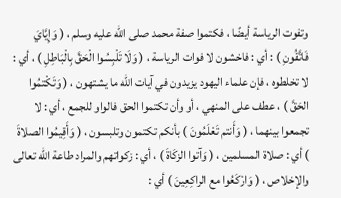وتفوت الرياسة أيضًا ، فكتموا صفة محمد صلى الله عليه وسلم ، ( وَإِيَّايَ فَاتَّقُونِ ) : أي : فاخشون لا فوات الرياسة ، ( وَلَا تَلْبِسُوا الْحَقَّ بِالْبَاطِلِ ) ، أي : لا تخلطوه ، فإن علماء اليهود يزيدون في آيات الله ما يشتهون ، ( وَتَكْتمُوا الحَقَّ ) ، عطف على المنهي ، أو وأن تكتموا الحق فالواو للجمع ، أي : لا تجمعوا بينهما ، ( وَأَنتم تَعْلَمُونَ ) بأنكم تكتمون وتلبسون ، ( وَأَقِيمُوا الصلاةَ ) أي : صلاة المسلمين ، ( وَآتوا الزكَاةَ ) ، أي : زكواتهم والمراد طاعة الله تعالى والإخلاص ، ( وَارْكَعُوا مع الراكِعِينَ ) أي :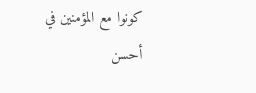كونوا مع المؤمنين في أحسن